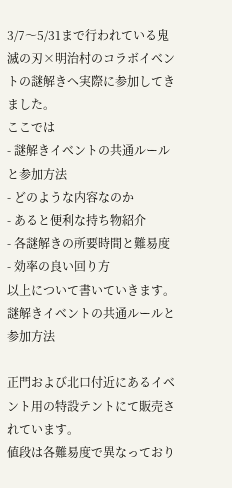3/7〜5/31まで行われている鬼滅の刃×明治村のコラボイベントの謎解きへ実際に参加してきました。
ここでは
- 謎解きイベントの共通ルールと参加方法
- どのような内容なのか
- あると便利な持ち物紹介
- 各謎解きの所要時間と難易度
- 効率の良い回り方
以上について書いていきます。
謎解きイベントの共通ルールと参加方法

正門および北口付近にあるイベント用の特設テントにて販売されています。
値段は各難易度で異なっており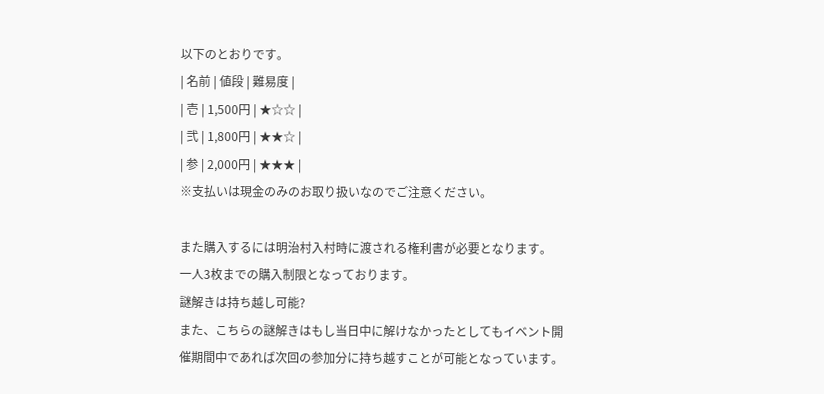以下のとおりです。
| 名前 | 値段 | 難易度 |
| 壱 | 1,500円 | ★☆☆ |
| 弐 | 1,800円 | ★★☆ |
| 参 | 2,000円 | ★★★ |
※支払いは現金のみのお取り扱いなのでご注意ください。

また購入するには明治村入村時に渡される権利書が必要となります。
一人3枚までの購入制限となっております。
謎解きは持ち越し可能?
また、こちらの謎解きはもし当日中に解けなかったとしてもイベント開催期間中であれば次回の参加分に持ち越すことが可能となっています。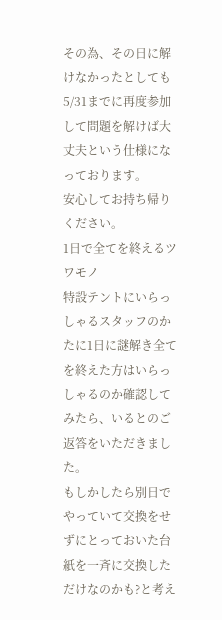その為、その日に解けなかったとしても5/31までに再度参加して問題を解けば大丈夫という仕様になっております。
安心してお持ち帰りください。
1日で全てを終えるツワモノ
特設テントにいらっしゃるスタッフのかたに1日に謎解き全てを終えた方はいらっしゃるのか確認してみたら、いるとのご返答をいただきました。
もしかしたら別日でやっていて交換をせずにとっておいた台紙を一斉に交換しただけなのかも?と考え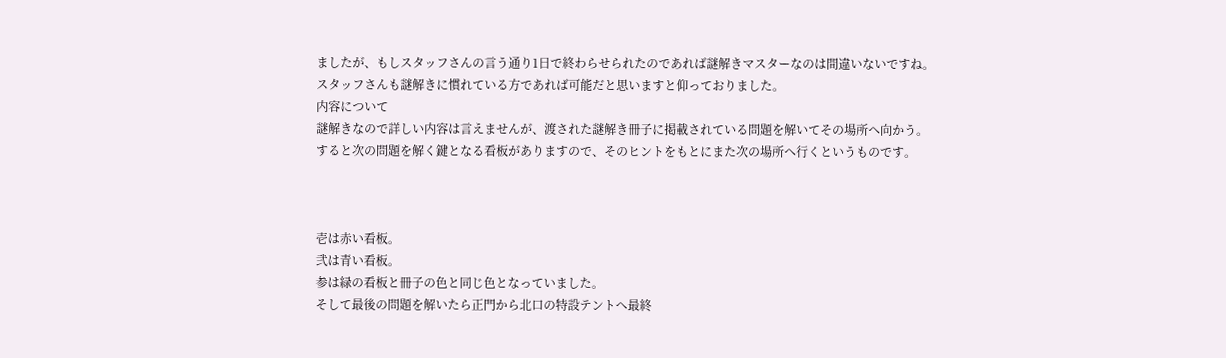ましたが、もしスタッフさんの言う通り1日で終わらせられたのであれば謎解きマスターなのは間違いないですね。
スタッフさんも謎解きに慣れている方であれば可能だと思いますと仰っておりました。
内容について
謎解きなので詳しい内容は言えませんが、渡された謎解き冊子に掲載されている問題を解いてその場所へ向かう。
すると次の問題を解く鍵となる看板がありますので、そのヒントをもとにまた次の場所へ行くというものです。



壱は赤い看板。
弐は青い看板。
参は緑の看板と冊子の色と同じ色となっていました。
そして最後の問題を解いたら正門から北口の特設テントへ最終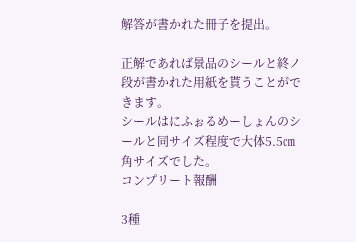解答が書かれた冊子を提出。

正解であれば景品のシールと終ノ段が書かれた用紙を貰うことができます。
シールはにふぉるめーしょんのシールと同サイズ程度で大体5.5㎝角サイズでした。
コンプリート報酬

3種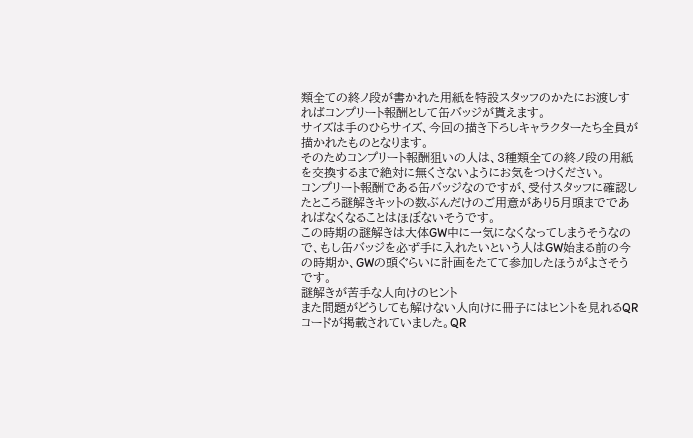類全ての終ノ段が書かれた用紙を特設スタッフのかたにお渡しすればコンプリート報酬として缶バッジが貰えます。
サイズは手のひらサイズ、今回の描き下ろしキャラクターたち全員が描かれたものとなります。
そのためコンプリート報酬狙いの人は、3種類全ての終ノ段の用紙を交換するまで絶対に無くさないようにお気をつけください。
コンプリート報酬である缶バッジなのですが、受付スタッフに確認したところ謎解きキットの数ぶんだけのご用意があり5月頭までであればなくなることはほぼないそうです。
この時期の謎解きは大体GW中に一気になくなってしまうそうなので、もし缶バッジを必ず手に入れたいという人はGW始まる前の今の時期か、GWの頭ぐらいに計画をたてて参加したほうがよさそうです。
謎解きが苦手な人向けのヒント
また問題がどうしても解けない人向けに冊子にはヒントを見れるQRコードが掲載されていました。QR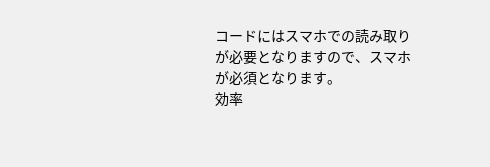コードにはスマホでの読み取りが必要となりますので、スマホが必須となります。
効率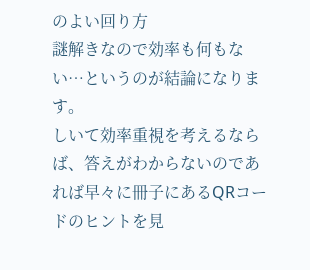のよい回り方
謎解きなので効率も何もない…というのが結論になります。
しいて効率重視を考えるならば、答えがわからないのであれば早々に冊子にあるQRコードのヒントを見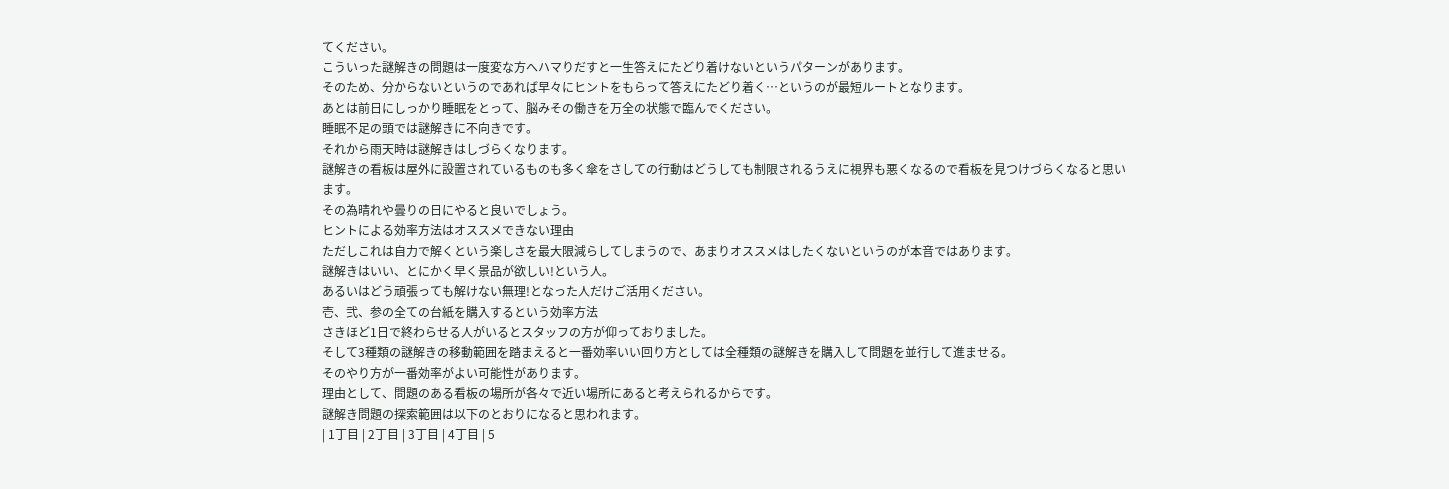てください。
こういった謎解きの問題は一度変な方へハマりだすと一生答えにたどり着けないというパターンがあります。
そのため、分からないというのであれば早々にヒントをもらって答えにたどり着く…というのが最短ルートとなります。
あとは前日にしっかり睡眠をとって、脳みその働きを万全の状態で臨んでください。
睡眠不足の頭では謎解きに不向きです。
それから雨天時は謎解きはしづらくなります。
謎解きの看板は屋外に設置されているものも多く傘をさしての行動はどうしても制限されるうえに視界も悪くなるので看板を見つけづらくなると思います。
その為晴れや曇りの日にやると良いでしょう。
ヒントによる効率方法はオススメできない理由
ただしこれは自力で解くという楽しさを最大限減らしてしまうので、あまりオススメはしたくないというのが本音ではあります。
謎解きはいい、とにかく早く景品が欲しい!という人。
あるいはどう頑張っても解けない無理!となった人だけご活用ください。
壱、弐、参の全ての台紙を購入するという効率方法
さきほど1日で終わらせる人がいるとスタッフの方が仰っておりました。
そして3種類の謎解きの移動範囲を踏まえると一番効率いい回り方としては全種類の謎解きを購入して問題を並行して進ませる。
そのやり方が一番効率がよい可能性があります。
理由として、問題のある看板の場所が各々で近い場所にあると考えられるからです。
謎解き問題の探索範囲は以下のとおりになると思われます。
| 1丁目 | 2丁目 | 3丁目 | 4丁目 | 5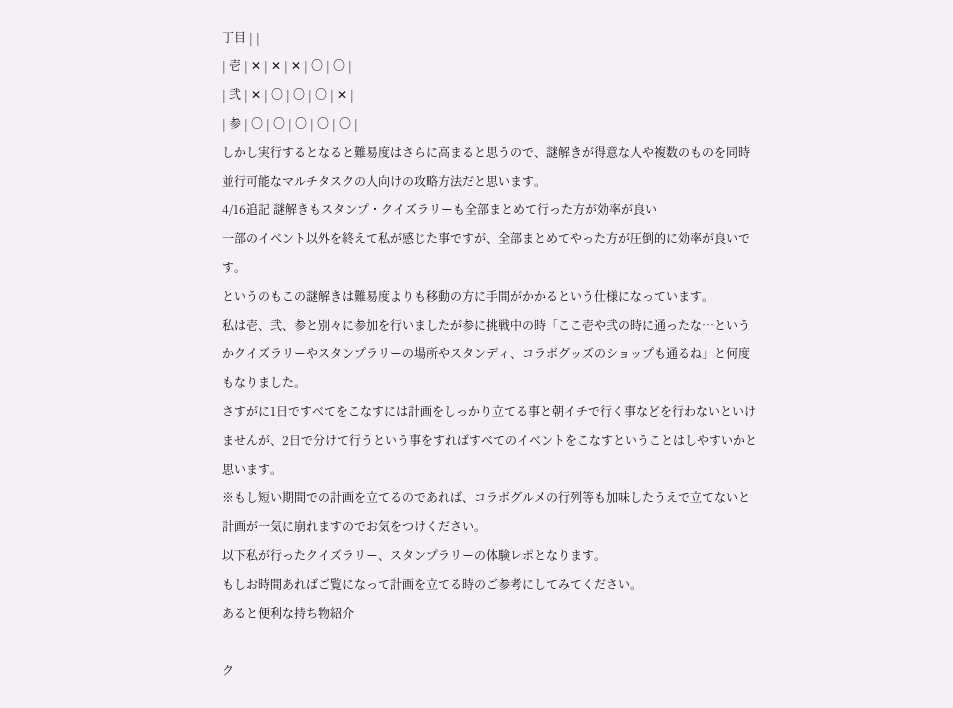丁目 | |
| 壱 | ✕ | ✕ | ✕ | 〇 | 〇 |
| 弐 | ✕ | 〇 | 〇 | 〇 | ✕ |
| 参 | 〇 | 〇 | 〇 | 〇 | 〇 |
しかし実行するとなると難易度はさらに高まると思うので、謎解きが得意な人や複数のものを同時並行可能なマルチタスクの人向けの攻略方法だと思います。
4/16追記 謎解きもスタンプ・クイズラリーも全部まとめて行った方が効率が良い
一部のイベント以外を終えて私が感じた事ですが、全部まとめてやった方が圧倒的に効率が良いです。
というのもこの謎解きは難易度よりも移動の方に手間がかかるという仕様になっています。
私は壱、弐、参と別々に参加を行いましたが参に挑戦中の時「ここ壱や弐の時に通ったな…というかクイズラリーやスタンプラリーの場所やスタンディ、コラボグッズのショップも通るね」と何度もなりました。
さすがに1日ですべてをこなすには計画をしっかり立てる事と朝イチで行く事などを行わないといけませんが、2日で分けて行うという事をすればすべてのイベントをこなすということはしやすいかと思います。
※もし短い期間での計画を立てるのであれば、コラボグルメの行列等も加味したうえで立てないと計画が一気に崩れますのでお気をつけください。
以下私が行ったクイズラリー、スタンプラリーの体験レポとなります。
もしお時間あればご覧になって計画を立てる時のご参考にしてみてください。
あると便利な持ち物紹介

ク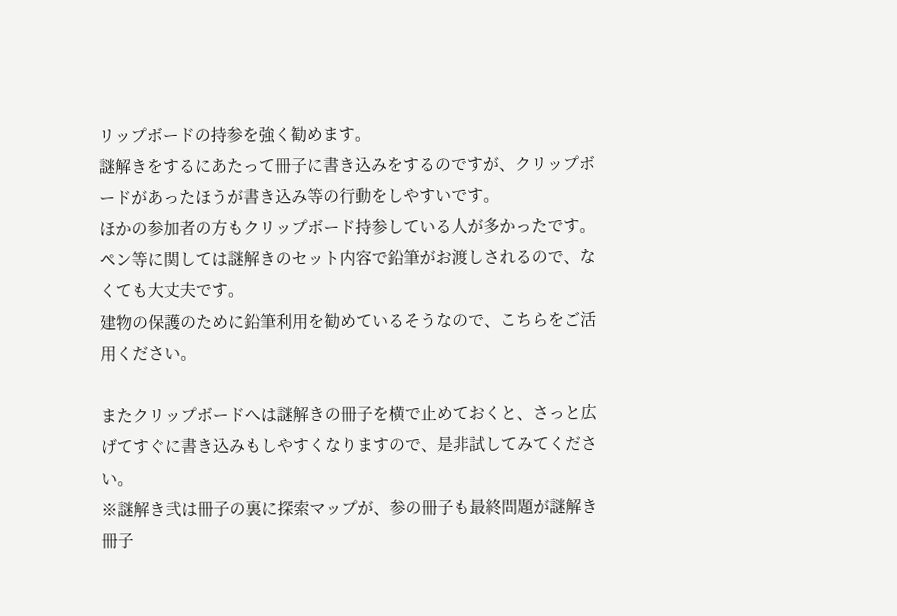リップボードの持参を強く勧めます。
謎解きをするにあたって冊子に書き込みをするのですが、クリップボードがあったほうが書き込み等の行動をしやすいです。
ほかの参加者の方もクリップボード持参している人が多かったです。
ペン等に関しては謎解きのセット内容で鉛筆がお渡しされるので、なくても大丈夫です。
建物の保護のために鉛筆利用を勧めているそうなので、こちらをご活用ください。

またクリップボードへは謎解きの冊子を横で止めておくと、さっと広げてすぐに書き込みもしやすくなりますので、是非試してみてください。
※謎解き弐は冊子の裏に探索マップが、参の冊子も最終問題が謎解き冊子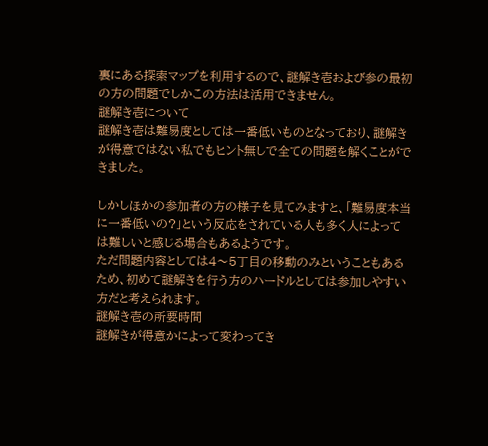裏にある探索マップを利用するので、謎解き壱および参の最初の方の問題でしかこの方法は活用できません。
謎解き壱について
謎解き壱は難易度としては一番低いものとなっており、謎解きが得意ではない私でもヒント無しで全ての問題を解くことができました。

しかしほかの参加者の方の様子を見てみますと、「難易度本当に一番低いの?」という反応をされている人も多く人によっては難しいと感じる場合もあるようです。
ただ問題内容としては4〜5丁目の移動のみということもあるため、初めて謎解きを行う方のハードルとしては参加しやすい方だと考えられます。
謎解き壱の所要時間
謎解きが得意かによって変わってき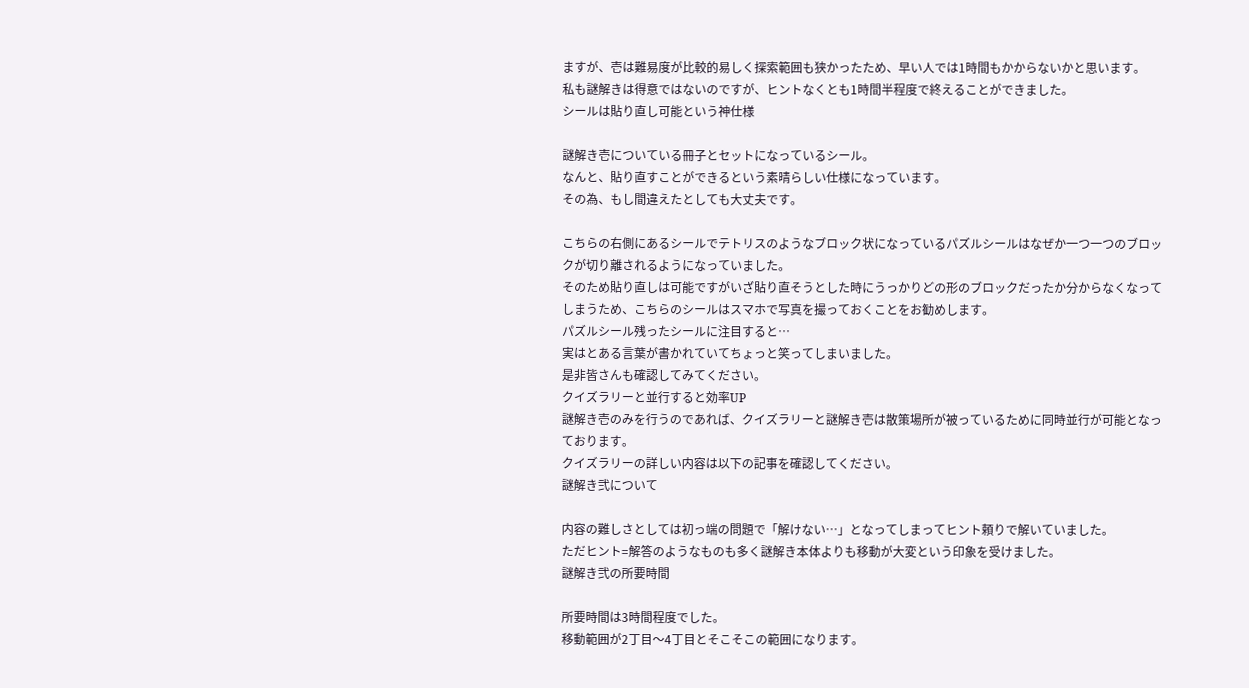ますが、壱は難易度が比較的易しく探索範囲も狭かったため、早い人では1時間もかからないかと思います。
私も謎解きは得意ではないのですが、ヒントなくとも1時間半程度で終えることができました。
シールは貼り直し可能という神仕様

謎解き壱についている冊子とセットになっているシール。
なんと、貼り直すことができるという素晴らしい仕様になっています。
その為、もし間違えたとしても大丈夫です。

こちらの右側にあるシールでテトリスのようなブロック状になっているパズルシールはなぜか一つ一つのブロックが切り離されるようになっていました。
そのため貼り直しは可能ですがいざ貼り直そうとした時にうっかりどの形のブロックだったか分からなくなってしまうため、こちらのシールはスマホで写真を撮っておくことをお勧めします。
パズルシール残ったシールに注目すると…
実はとある言葉が書かれていてちょっと笑ってしまいました。
是非皆さんも確認してみてください。
クイズラリーと並行すると効率UP
謎解き壱のみを行うのであれば、クイズラリーと謎解き壱は散策場所が被っているために同時並行が可能となっております。
クイズラリーの詳しい内容は以下の記事を確認してください。
謎解き弐について

内容の難しさとしては初っ端の問題で「解けない…」となってしまってヒント頼りで解いていました。
ただヒント=解答のようなものも多く謎解き本体よりも移動が大変という印象を受けました。
謎解き弐の所要時間

所要時間は3時間程度でした。
移動範囲が2丁目〜4丁目とそこそこの範囲になります。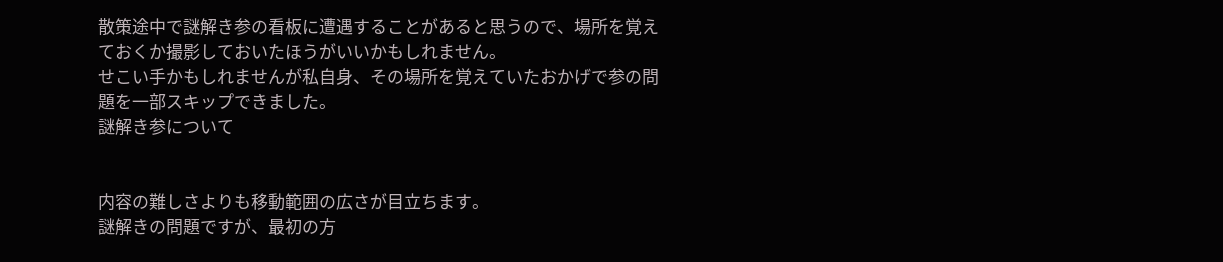散策途中で謎解き参の看板に遭遇することがあると思うので、場所を覚えておくか撮影しておいたほうがいいかもしれません。
せこい手かもしれませんが私自身、その場所を覚えていたおかげで参の問題を一部スキップできました。
謎解き参について


内容の難しさよりも移動範囲の広さが目立ちます。
謎解きの問題ですが、最初の方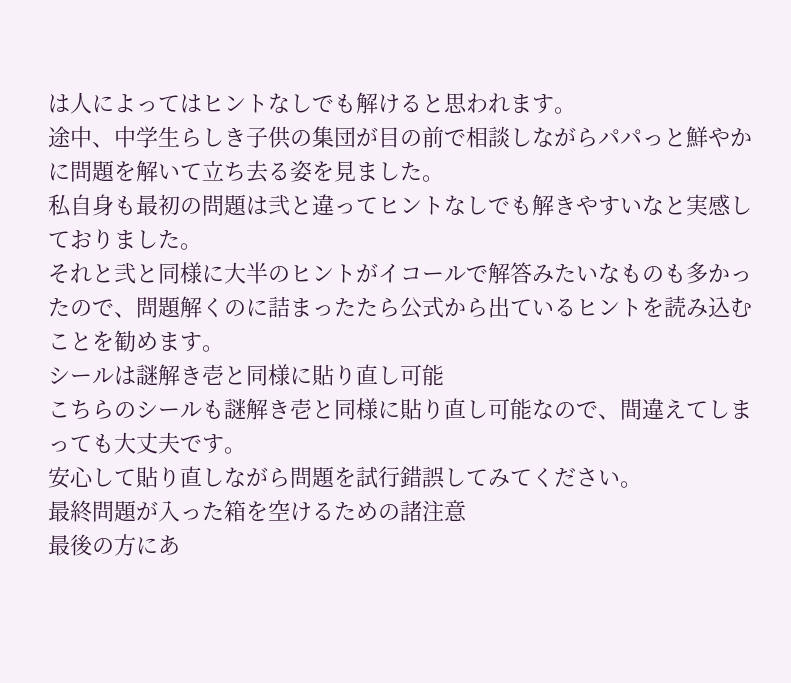は人によってはヒントなしでも解けると思われます。
途中、中学生らしき子供の集団が目の前で相談しながらパパっと鮮やかに問題を解いて立ち去る姿を見ました。
私自身も最初の問題は弐と違ってヒントなしでも解きやすいなと実感しておりました。
それと弐と同様に大半のヒントがイコールで解答みたいなものも多かったので、問題解くのに詰まったたら公式から出ているヒントを読み込むことを勧めます。
シールは謎解き壱と同様に貼り直し可能
こちらのシールも謎解き壱と同様に貼り直し可能なので、間違えてしまっても大丈夫です。
安心して貼り直しながら問題を試行錯誤してみてください。
最終問題が入った箱を空けるための諸注意
最後の方にあ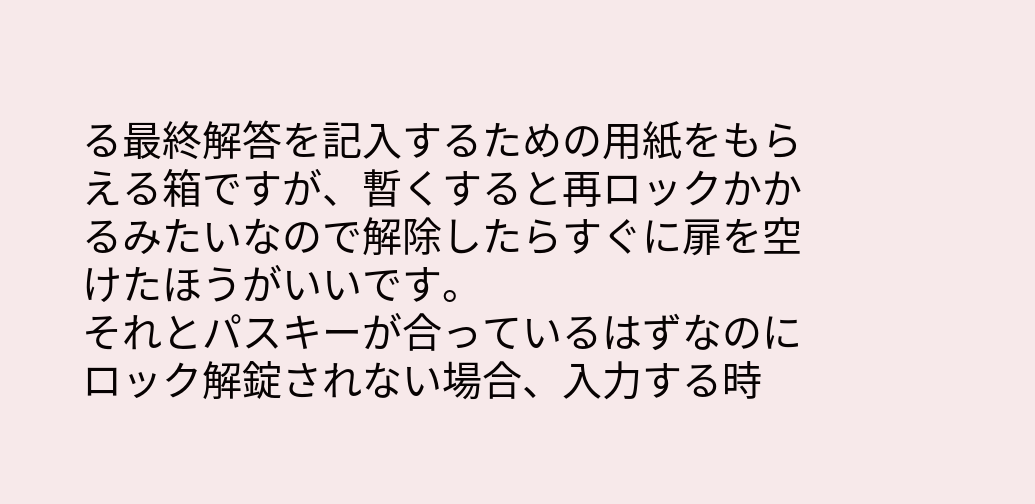る最終解答を記入するための用紙をもらえる箱ですが、暫くすると再ロックかかるみたいなので解除したらすぐに扉を空けたほうがいいです。
それとパスキーが合っているはずなのにロック解錠されない場合、入力する時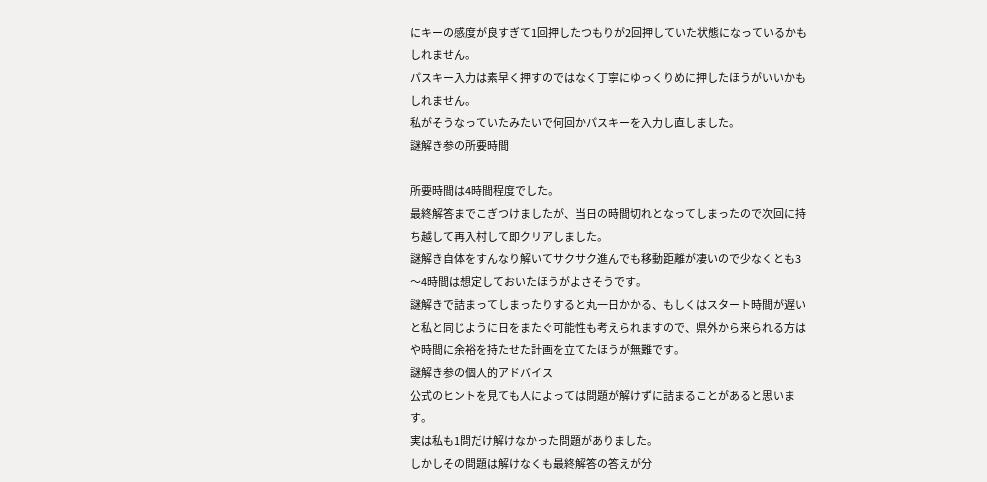にキーの感度が良すぎて1回押したつもりが2回押していた状態になっているかもしれません。
パスキー入力は素早く押すのではなく丁寧にゆっくりめに押したほうがいいかもしれません。
私がそうなっていたみたいで何回かパスキーを入力し直しました。
謎解き参の所要時間

所要時間は4時間程度でした。
最終解答までこぎつけましたが、当日の時間切れとなってしまったので次回に持ち越して再入村して即クリアしました。
謎解き自体をすんなり解いてサクサク進んでも移動距離が凄いので少なくとも3〜4時間は想定しておいたほうがよさそうです。
謎解きで詰まってしまったりすると丸一日かかる、もしくはスタート時間が遅いと私と同じように日をまたぐ可能性も考えられますので、県外から来られる方はや時間に余裕を持たせた計画を立てたほうが無難です。
謎解き参の個人的アドバイス
公式のヒントを見ても人によっては問題が解けずに詰まることがあると思います。
実は私も1問だけ解けなかった問題がありました。
しかしその問題は解けなくも最終解答の答えが分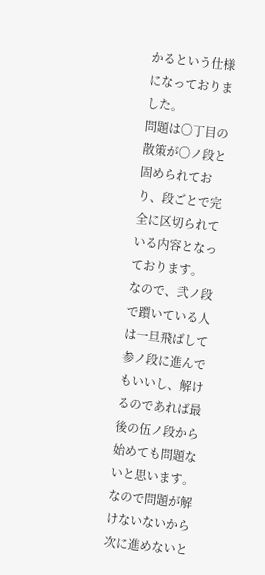かるという仕様になっておりました。
問題は〇丁目の散策が〇ノ段と固められており、段ごとで完全に区切られている内容となっております。
なので、弐ノ段で躓いている人は一旦飛ばして参ノ段に進んでもいいし、解けるのであれば最後の伍ノ段から始めても問題ないと思います。
なので問題が解けないないから次に進めないと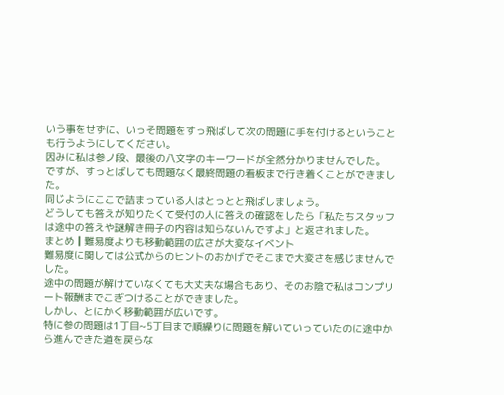いう事をせずに、いっそ問題をすっ飛ばして次の問題に手を付けるということも行うようにしてください。
因みに私は参ノ段、最後の八文字のキーワードが全然分かりませんでした。
ですが、すっとばしても問題なく最終問題の看板まで行き着くことができました。
同じようにここで詰まっている人はとっとと飛ばしましょう。
どうしても答えが知りたくて受付の人に答えの確認をしたら「私たちスタッフは途中の答えや謎解き冊子の内容は知らないんですよ」と返されました。
まとめ┃難易度よりも移動範囲の広さが大変なイベント
難易度に関しては公式からのヒントのおかげでそこまで大変さを感じませんでした。
途中の問題が解けていなくても大丈夫な場合もあり、そのお陰で私はコンプリート報酬までこぎつけることができました。
しかし、とにかく移動範囲が広いです。
特に参の問題は1丁目~5丁目まで順繰りに問題を解いていっていたのに途中から進んできた道を戻らな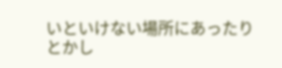いといけない場所にあったりとかし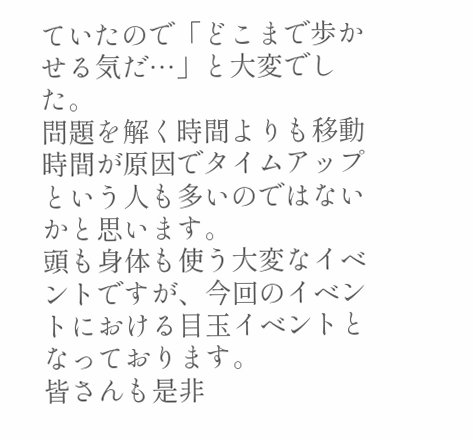ていたので「どこまで歩かせる気だ…」と大変でした。
問題を解く時間よりも移動時間が原因でタイムアップという人も多いのではないかと思います。
頭も身体も使う大変なイベントですが、今回のイベントにおける目玉イベントとなっております。
皆さんも是非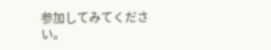参加してみてください。